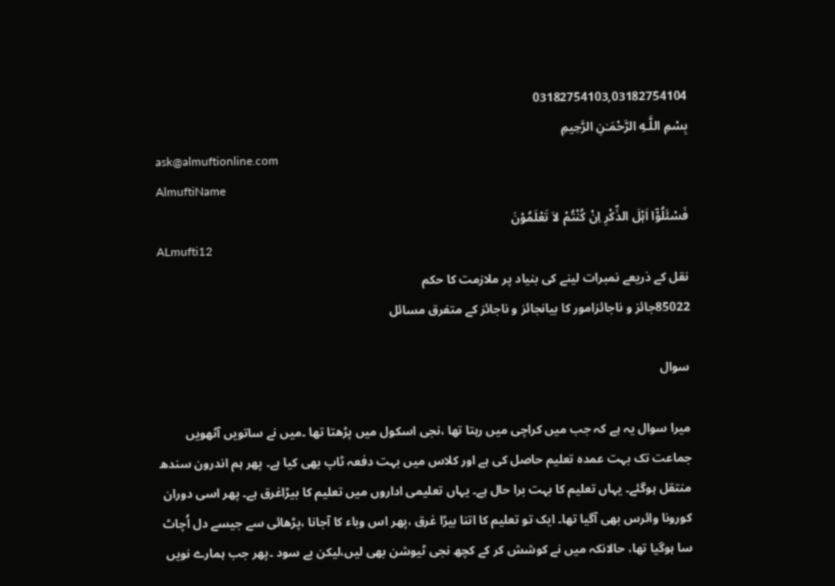03182754103,03182754104
بِسْمِ اللَّـهِ الرَّحْمَـٰنِ الرَّحِيمِ
ask@almuftionline.com
AlmuftiName
فَسْئَلُوْٓا اَہْلَ الذِّکْرِ اِنْ کُنْتُمْ لاَ تَعْلَمُوْنَ
ALmufti12
نقل کے ذریعے نمبرات لینے کی بنیاد پر ملازمت کا حکم
85022جائز و ناجائزامور کا بیانجائز و ناجائز کے متفرق مسائل

سوال

میرا سوال یہ ہے کہ جب میں کراچی میں رہتا تھا ،نجی اسکول میں پڑھتا تھا ۔میں نے ساتویں آٹھویں جماعت تک بہت عمدہ تعلیم حاصل کی ہے اور کلاس میں بہت دفعہ ٹاپ بھی کیا ہے۔ پھر ہم اندرون سندھ منتقل ہوگئے۔ یہاں تعلیم کا بہت برا حال ہے۔ یہاں تعلیمی اداروں میں تعلیم کا بیڑاغرق ہے۔ پھر اسی دوران کورونا وائرس بھی آگیا تھا۔ ایک تو تعلیم کا اتنا بیڑا غرق ،پھر اس وباء کا آجانا ،پڑھائی سے جیسے دل اُچاٹ سا ہوگیا تھا، حالانکہ میں نے کوشش کر کے کچھ نجی ٹیوشن بھی لیں،لیکن بے سود ۔پھر جب ہمارے نویں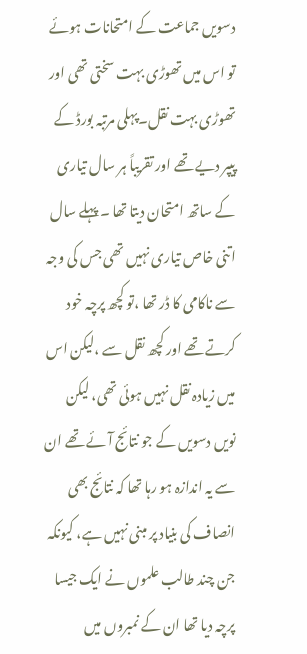دسویں جماعت کے امتحانات ہوئے تو اس میں تھوڑی بہت سختی تھی اور تھوڑی بہت نقل۔پہلی مرتبہ بورڈ کے پیپر دیے تھے اور تقریباً ہر سال تیاری کے ساتھ امتحان دیتا تھا ۔ پہلے سال اتنی خاص تیاری نہیں تھی جس کی وجہ سے ناکامی کا ڈر تھا ،تو کچھ پرچہ خود کرتے تھے اور کچھ نقل سے ،لیکن اس میں زیادہ نقل نہیں ہوئی تھی، لیکن نویں دسویں کے جو نتائج آئے تھے ان سے یہ اندازہ ہو رہا تھا کہ نتائج بھی انصاف کی بنیاد پر مبنی نہیں ہے، کیونکہ جن چند طالب علموں نے ایک جیسا پرچہ دیا تھا ان کے نمبروں میں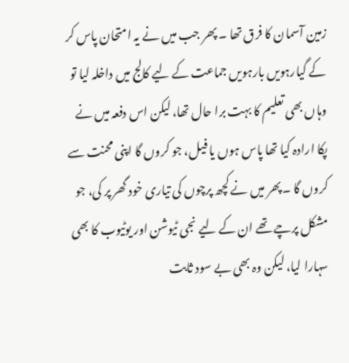زمین آسمان کا فرق تھا ۔ پھر جب میں نے یہ امتحان پاس کر کے گیارہویں بارہویں جماعت کے لیے کالج میں داخلہ لیا تو وہاں بھی تعلیم کا بہت برا حال تھا، لیکن اس دفعہ میں نے پکا ارادہ کیا تھا پاس ہوں یا فیل، جو کروں گا اپنی محنت سے کروں گا ۔پھر میں نے کچھ پرچوں کی تیاری خود گھر پر کی، جو مشکل پرچے تھے ان کے لیے نجی ٹیوشن اور یوٹیوب کا بھی سہارا لیا، لیکن وہ بھی بے سود ثابت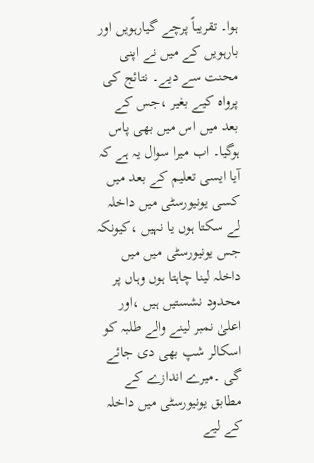ہوا۔ تقریباً پرچے گیارہویں اور بارہویں کے میں نے اپنی محنت سے دیے۔ نتائج کی پرواہ کیے بغیر ،جس کے بعد میں اس میں بھی پاس ہوگیا۔ اب میرا سوال یہ ہے کہ آیا ایسی تعلیم کے بعد میں کسی یونیورسٹی میں داخلہ لے سکتا ہوں یا نہیں ،کیونکہ جس یونیورسٹی میں میں داخلہ لینا چاہتا ہوں وہاں پر محدود نشستیں ہیں ،اور اعلیٰ نمبر لینے والے طلبہ کو اسکالر شپ بھی دی جائے گی ۔میرے اندازے کے مطابق یونیورسٹی میں داخلہ کے لیے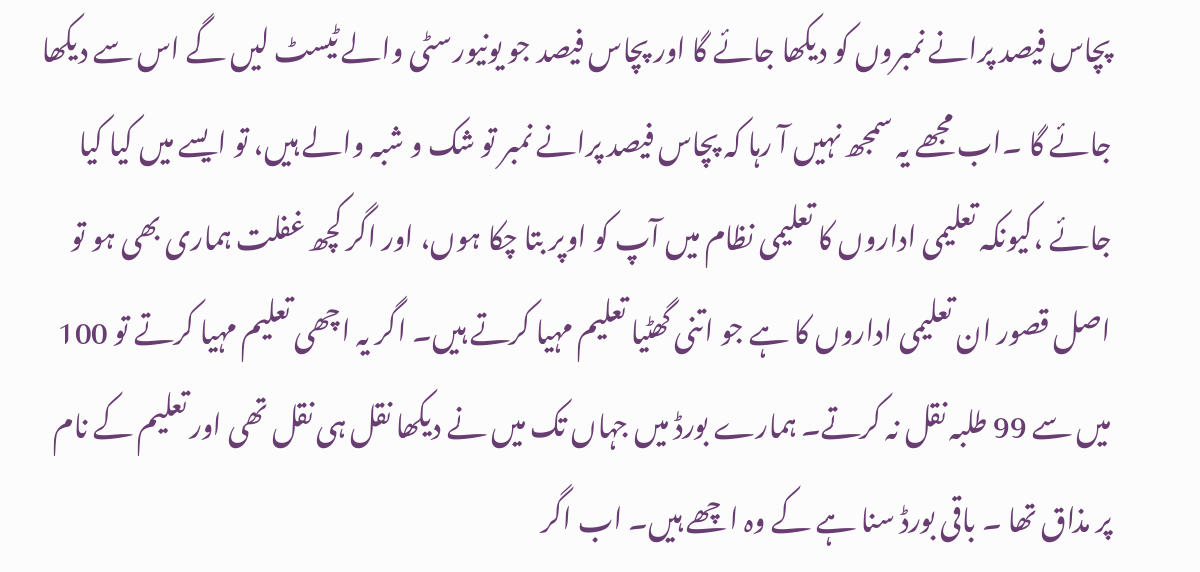پچاس فیصد پرانے نمبروں کو دیکھا جائے گا اور پچاس فیصد جو یونیورسٹی والے ٹیسٹ لیں گے اس سے دیکھا جائے گا ۔اب مجھے یہ سمجھ نہیں آ رہا کہ پچاس فیصد پرانے نمبر تو شک و شبہ والے ہیں، تو ایسے میں کیا کیا جائے ،کیونکہ تعلیمی اداروں کا تعلیمی نظام میں آپ کو اوپر بتا چکا ہوں، اور اگر کچھ غفلت ہماری بھی ہو تو اصل قصور ان تعلیمی اداروں کا ہے جو اتنی گھٹیا تعلیم مہیا کرتے ہیں۔ اگر یہ اچھی تعلیم مہیا کرتے تو 100 میں سے 99 طلبہ نقل نہ کرتے۔ ہمارے بورڈ میں جہاں تک میں نے دیکھا نقل ہی نقل تھی اور تعلیم کے نام پر مذاق تھا ۔ باقی بورڈ سنا ہے کے وہ اچھے ہیں۔ اب اگر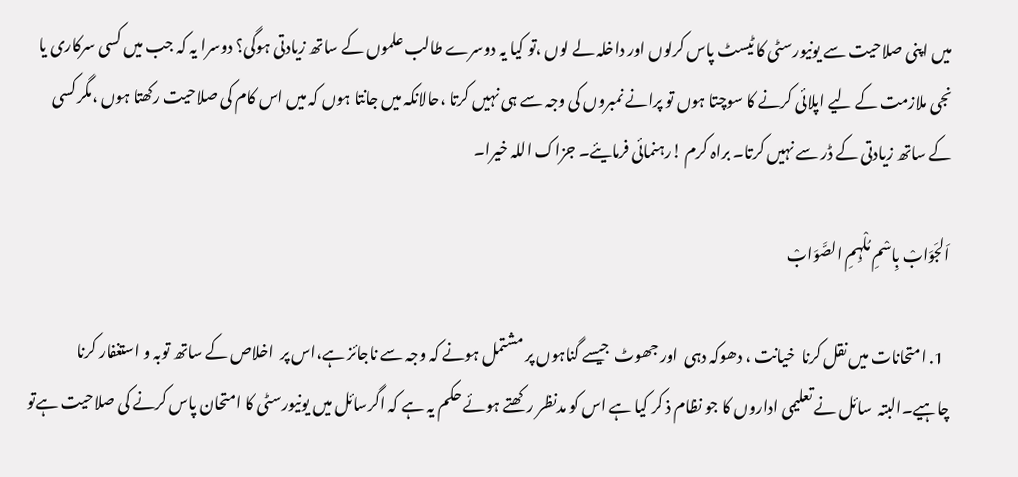میں اپنی صلاحیت سے یونیورسٹی کا ٹیسٹ پاس کرلوں اور داخلہ لے لوں ،تو کیا یہ دوسرے طالب علموں کے ساتھ زیادتی ہوگی؟ دوسرا یہ کہ جب میں کسی سرکاری یا نجی ملازمت کے لیے اپلائی کرنے کا سوچتا ہوں تو پرانے نمبروں کی وجہ سے ہی نہیں کرتا ،حالانکہ میں جانتا ہوں کہ میں اس کام کی صلاحیت رکھتا ہوں ،مگر کسی کے ساتھ زیادتی کے ڈر سے نہیں کرتا۔ براہ کرم !رہنمائی فرمایئے۔ جزاک اللہ خیرا۔

اَلجَوَابْ بِاسْمِ مُلْہِمِ الصَّوَابْ

  1. امتحانات میں نقل کرنا  خیانت ، دھوکہ دہی  اور جھوٹ  جیسے گناہوں پر مشتمل ہونے کہ وجہ سے ناجائز ہے،اس پر  اخلاص کے ساتھ توبہ و استغفار کرنا چاہیے۔البتہ  سائل نے تعلیمی اداروں کا جو نظام ذ کر کیا ہے اس کو مدنظر رکھتے ہوئے حکم یہ ہے کہ اگرسائل میں یونیورسٹی کا امتحان پاس کرنے کی صلاحیت ہےتو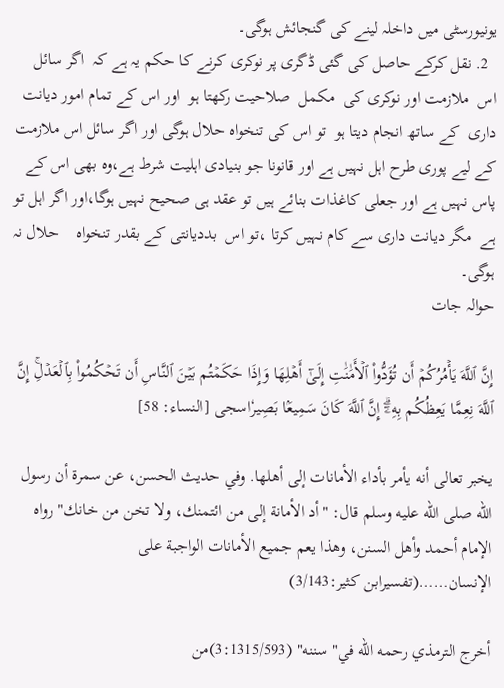یونیورسٹی میں داخلہ لینے کی گنجائش ہوگی۔
  2. نقل کرکے حاصل کی گئی ڈگری پر نوکری کرنے کا حکم یہ ہے کہ  اگر سائل اس  ملازمت اور نوکری کی  مکمل  صلاحیت رکھتا ہو  اور اس کے تمام امور دیانت داری  کے ساتھ انجام دیتا ہو  تو اس کی تنخواہ حلال ہوگی اور اگر سائل اس ملازمت کے لیے پوری طرح اہل نہیں ہے اور قانونا جو بنیادی اہلیت شرط ہے،وہ بھی اس کے پاس نہیں ہے اور جعلی کاغذات بنائے ہیں تو عقد ہی صحیح نہیں ہوگا،اور اگر اہل تو ہے  مگر دیانت داری سے کام نہیں کرتا ،تو اس  بددیانتی کے بقدر تنخواہ    حلال نہ ہوگی۔
حوالہ جات

إِنَّ ٱللَّهَ يَأۡمُرُكُمۡ أَن تُؤَدُّواْ ٱلۡأَمَٰنَٰتِ إِلَىٰٓ أَهۡلِهَا وَإِذَا حَكَمۡتُم بَيۡنَ ٱلنَّاسِ أَن تَحۡكُمُواْ بِٱلۡعَدۡلِۚ إِنَّ ٱللَّهَ نِعِمَّا يَعِظُكُم بِهِۦٓۗ إِنَّ ٱللَّهَ كَانَ سَمِيعَۢا بَصِيرٗاسجى [النساء: 58]

يخبر تعالى أنه يأمر بأداء الأمانات إلى ‌أهلها. وفي حديث الحسن، عن سمرة أن رسول الله صلى الله عليه وسلم قال: "أد الأمانة إلى من ائتمنك، ولا تخن من خانك" رواه الإمام أحمد وأهل السنن، وهذا يعم جميع الأمانات الواجبة على الإنسان……(تفسیرابن کثیر:3/143)

أخرج الترمذي رحمه الله في" سننه" (3:1315/593)من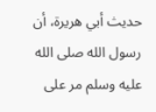حديث أبي هريرة، أن رسول الله صلى الله عليه وسلم مر على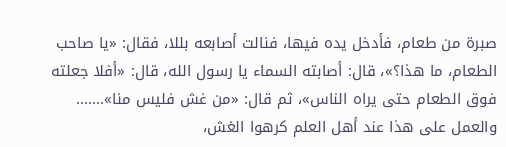صبرة من طعام، فأدخل يده فيها، فنالت أصابعه بللا، فقال: «يا صاحب الطعام، ما هذا؟»، قال: أصابته السماء يا رسول الله، قال: «أفلا جعلته فوق الطعام حتى يراه الناس»، ثم قال: «من غش فليس منا»....... والعمل على هذا عند أهل العلم كرهوا الغش،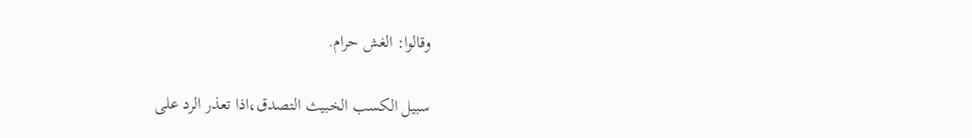وقالوا: الغش حرام.

سبیل الکسب الخبیث التصدق،اذا تعذر الرد علی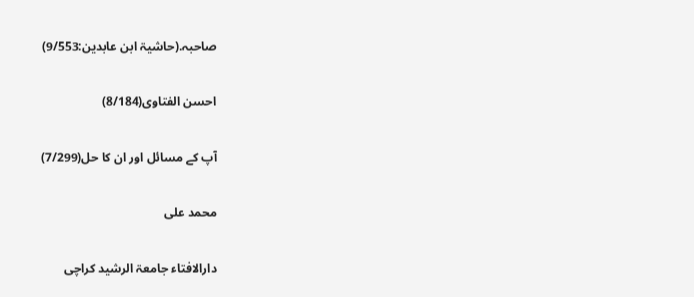صاحبہ.(حاشیۃ ابن عابدین:9/553)

احسن الفتاوی(8/184)

آپ کے مسائل اور ان کا حل(7/299)

محمد علی

دارالافتاء جامعۃ الرشید کراچی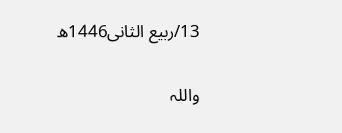13/ربیع الثانی1446ھ

واللہ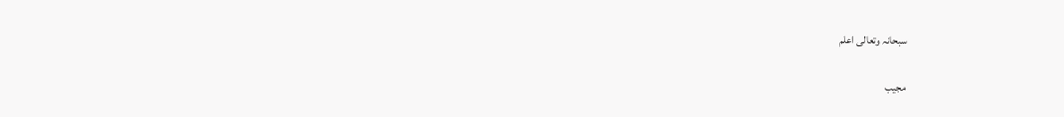سبحانہ وتعالی اعلم

مجیب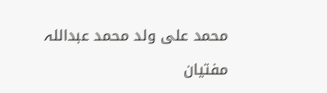محمد علی ولد محمد عبداللہ

مفتیان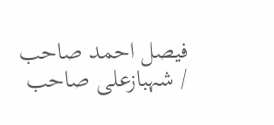فیصل احمد صاحب / شہبازعلی صاحب